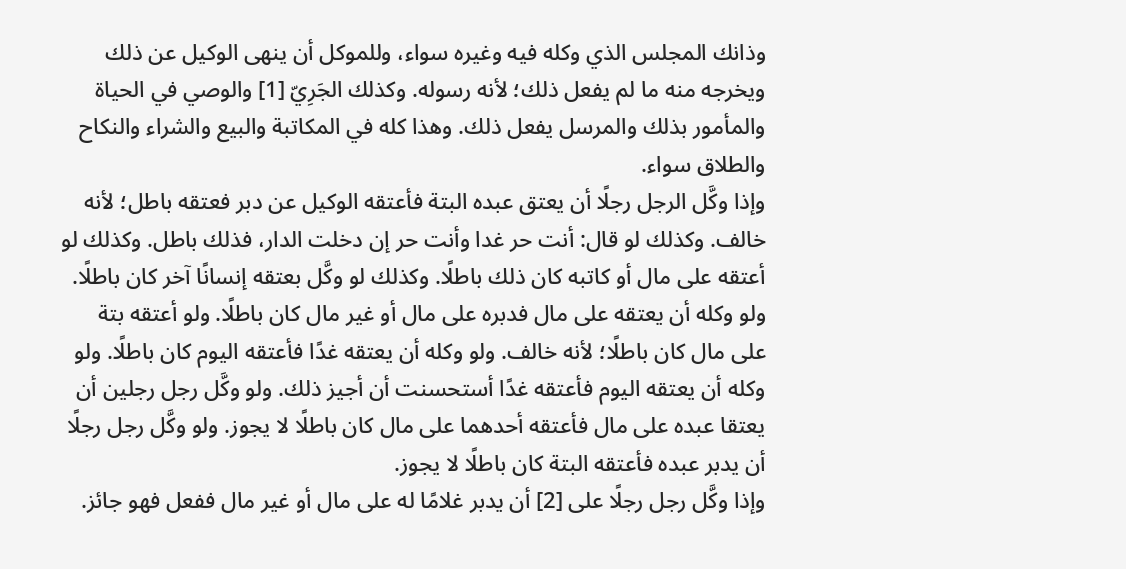وذانك المجلس الذي وكله فيه وغيره سواء، وللموكل أن ينهى الوكيل عن ذلك ويخرجه منه ما لم يفعل ذلك؛ لأنه رسوله. وكذلك الجَرِيّ [1] والوصي في الحياة والمأمور بذلك والمرسل يفعل ذلك. وهذا كله في المكاتبة والبيع والشراء والنكاح والطلاق سواء.
وإذا وكَّل الرجل رجلًا أن يعتق عبده البتة فأعتقه الوكيل عن دبر فعتقه باطل؛ لأنه خالف. وكذلك لو قال: أنت حر غدا وأنت حر إن دخلت الدار، فذلك باطل. وكذلك لو أعتقه على مال أو كاتبه كان ذلك باطلًا. وكذلك لو وكَّل بعتقه إنسانًا آخر كان باطلًا. ولو وكله أن يعتقه على مال فدبره على مال أو غير مال كان باطلًا. ولو أعتقه بتة على مال كان باطلًا؛ لأنه خالف. ولو وكله أن يعتقه غدًا فأعتقه اليوم كان باطلًا. ولو وكله أن يعتقه اليوم فأعتقه غدًا أستحسنت أن أجيز ذلك. ولو وكَّل رجل رجلين أن يعتقا عبده على مال فأعتقه أحدهما على مال كان باطلًا لا يجوز. ولو وكَّل رجل رجلًا أن يدبر عبده فأعتقه البتة كان باطلًا لا يجوز.
وإذا وكَّل رجل رجلًا على [2] أن يدبر غلامًا له على مال أو غير مال ففعل فهو جائز.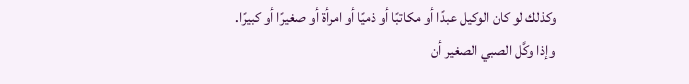وكذلك لو كان الوكيل عبدًا أو مكاتبًا أو ذميًا أو امرأة أو صغيرًا أو كبيرًا.
وإذا وكَّل الصبي الصغير أن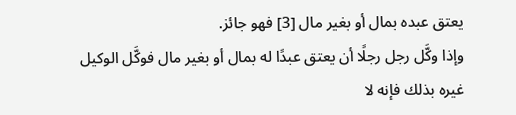يعتق عبده بمال أو بغير مال [3] فهو جائز.
وإذا وكَّل رجل رجلًا أن يعتق عبدًا له بمال أو بغير مال فوكَّل الوكيل غيره بذلك فإنه لا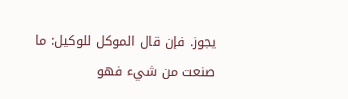يجوز. فإن قال الموكل للوكيل: ما صنعت من شيء فهو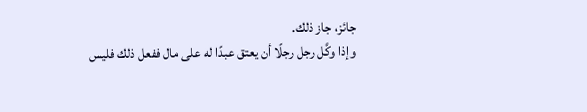جائز، جاز ذلك.
وإذا وكَّل رجل رجلًا أن يعتق عبدًا له على مال ففعل ذلك فليس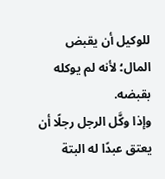للوكيل أن يقبض المال؛ لأنه لم يوكله بقبضه.
وإذا وكَّل الرجل رجلًا أن يعتق عبدًا له البتة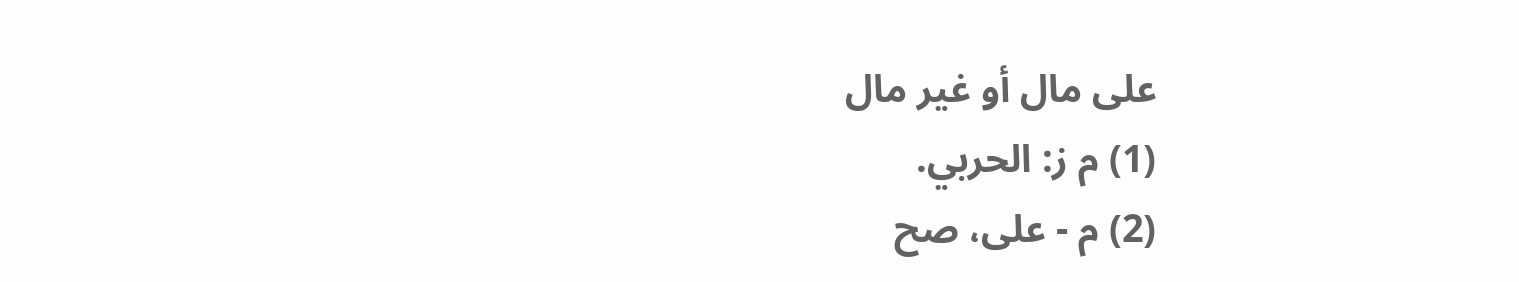على مال أو غير مال
(1) م ز: الحربي.
(2) م - على، صح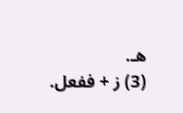هـ.
(3) ز + ففعل.